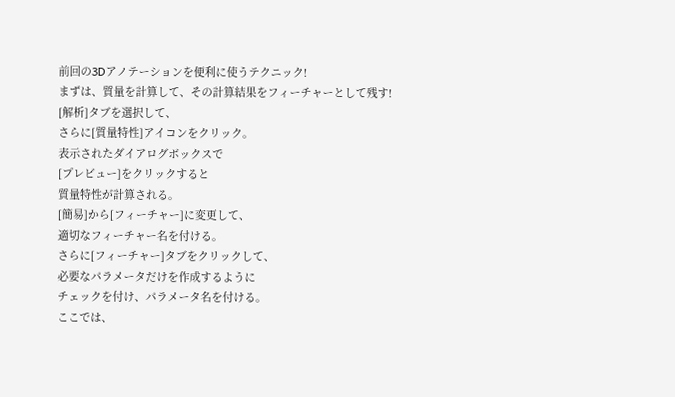前回の3Dアノテーションを便利に使うテクニック!
まずは、質量を計算して、その計算結果をフィーチャーとして残す!
[解析]タブを選択して、
さらに[質量特性]アイコンをクリック。
表示されたダイアログボックスで
[プレビュー]をクリックすると
質量特性が計算される。
[簡易]から[フィーチャー]に変更して、
適切なフィーチャー名を付ける。
さらに[フィーチャー]タブをクリックして、
必要なパラメータだけを作成するように
チェックを付け、パラメータ名を付ける。
ここでは、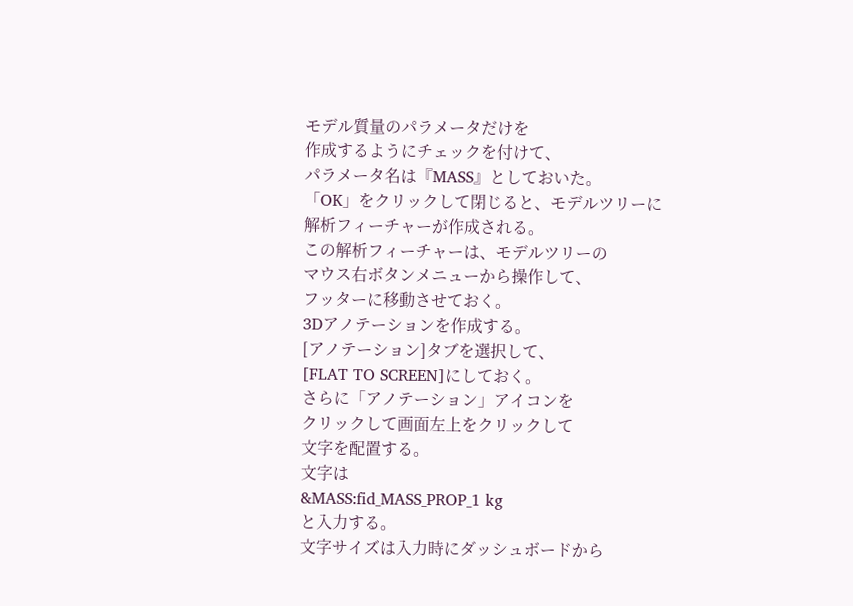モデル質量のパラメータだけを
作成するようにチェックを付けて、
パラメータ名は『MASS』としておいた。
「OK」をクリックして閉じると、モデルツリーに
解析フィーチャーが作成される。
この解析フィーチャーは、モデルツリーの
マウス右ボタンメニューから操作して、
フッターに移動させておく。
3Dアノテーションを作成する。
[アノテーション]タブを選択して、
[FLAT TO SCREEN]にしておく。
さらに「アノテーション」アイコンを
クリックして画面左上をクリックして
文字を配置する。
文字は
&MASS:fid_MASS_PROP_1 kg
と入力する。
文字サイズは入力時にダッシュボードから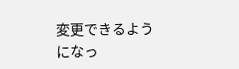変更できるようになっ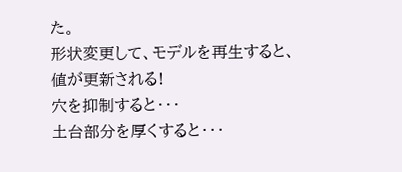た。
形状変更して、モデルを再生すると、
値が更新される!
穴を抑制すると・・・
土台部分を厚くすると・・・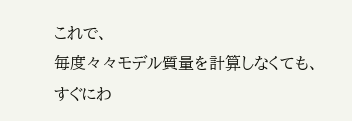これで、
毎度々々モデル質量を計算しなくても、
すぐにわ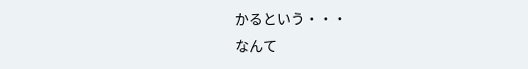かるという・・・
なんて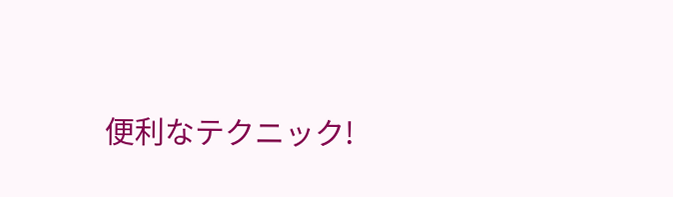便利なテクニック!